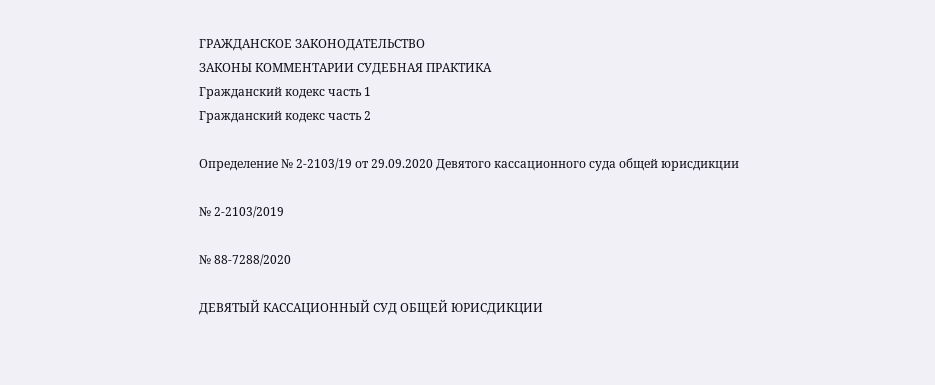ГРАЖДАНСКОЕ ЗАКОНОДАТЕЛЬСТВО
ЗАКОНЫ КОММЕНТАРИИ СУДЕБНАЯ ПРАКТИКА
Гражданский кодекс часть 1
Гражданский кодекс часть 2

Определение № 2-2103/19 от 29.09.2020 Девятого кассационного суда общей юрисдикции

№ 2-2103/2019

№ 88-7288/2020

ДЕВЯТЫЙ КАССАЦИОННЫЙ СУД ОБЩЕЙ ЮРИСДИКЦИИ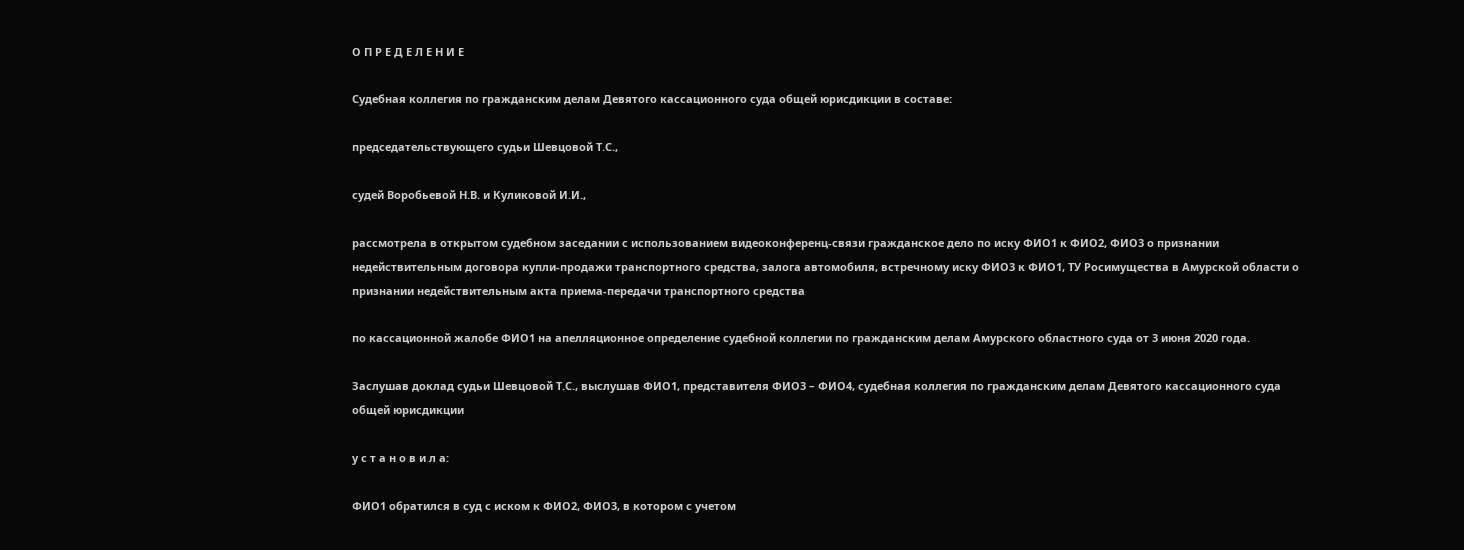О П Р Е Д Е Л Е Н И Е

Судебная коллегия по гражданским делам Девятого кассационного суда общей юрисдикции в составе:

председательствующего судьи Шевцовой Т.С.,

судей Воробьевой Н.В. и Куликовой И.И.,

рассмотрела в открытом судебном заседании с использованием видеоконференц-связи гражданское дело по иску ФИО1 к ФИО2, ФИО3 о признании недействительным договора купли-продажи транспортного средства, залога автомобиля, встречному иску ФИО3 к ФИО1, ТУ Росимущества в Амурской области о признании недействительным акта приема-передачи транспортного средства

по кассационной жалобе ФИО1 на апелляционное определение судебной коллегии по гражданским делам Амурского областного суда от 3 июня 2020 года.

Заслушав доклад судьи Шевцовой Т.С., выслушав ФИО1, представителя ФИО3 – ФИО4, судебная коллегия по гражданским делам Девятого кассационного суда общей юрисдикции

у с т а н о в и л а:

ФИО1 обратился в суд с иском к ФИО2, ФИО3, в котором с учетом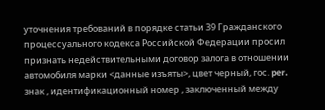уточнения требований в порядке статьи 39 Гражданского процессуального кодекса Российской Федерации просил признать недействительными договор залога в отношении автомобиля марки <данные изъяты>, цвет черный, гос. per. знак , идентификационный номер , заключенный между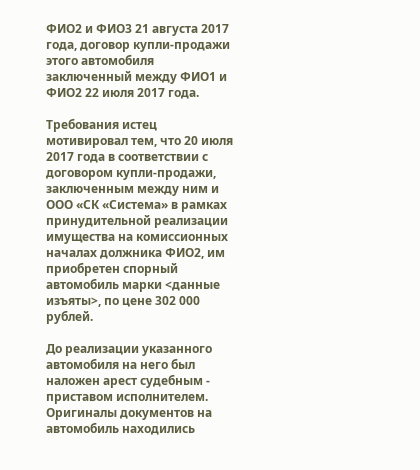ФИО2 и ФИО3 21 августа 2017 года, договор купли-продажи этого автомобиля заключенный между ФИО1 и ФИО2 22 июля 2017 года.

Требования истец мотивировал тем, что 20 июля 2017 года в соответствии с договором купли-продажи, заключенным между ним и ООО «СК «Система» в рамках принудительной реализации имущества на комиссионных началах должника ФИО2, им приобретен спорный автомобиль марки <данные изъяты>, по цене 302 000 рублей.

До реализации указанного автомобиля на него был наложен арест судебным - приставом исполнителем. Оригиналы документов на автомобиль находились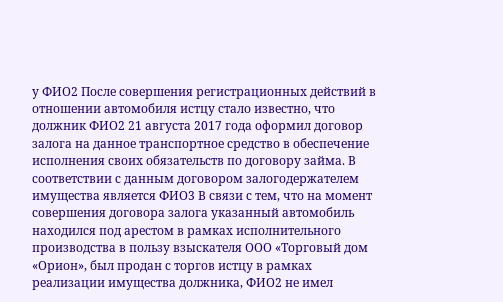у ФИО2 После совершения регистрационных действий в отношении автомобиля истцу стало известно, что должник ФИО2 21 августа 2017 года оформил договор залога на данное транспортное средство в обеспечение исполнения своих обязательств по договору займа. В соответствии с данным договором залогодержателем имущества является ФИО3 В связи с тем, что на момент совершения договора залога указанный автомобиль находился под арестом в рамках исполнительного производства в пользу взыскателя ООО «Торговый дом «Орион», был продан с торгов истцу в рамках реализации имущества должника, ФИО2 не имел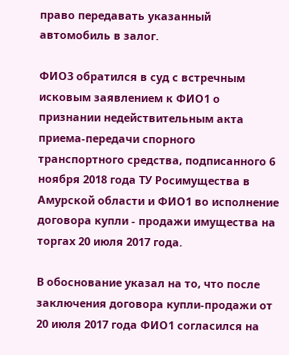право передавать указанный автомобиль в залог.

ФИО3 обратился в суд с встречным исковым заявлением к ФИО1 о признании недействительным акта приема-передачи спорного транспортного средства, подписанного 6 ноября 2018 года ТУ Росимущества в Амурской области и ФИО1 во исполнение договора купли - продажи имущества на торгах 20 июля 2017 года.

В обоснование указал на то, что после заключения договора купли-продажи от 20 июля 2017 года ФИО1 согласился на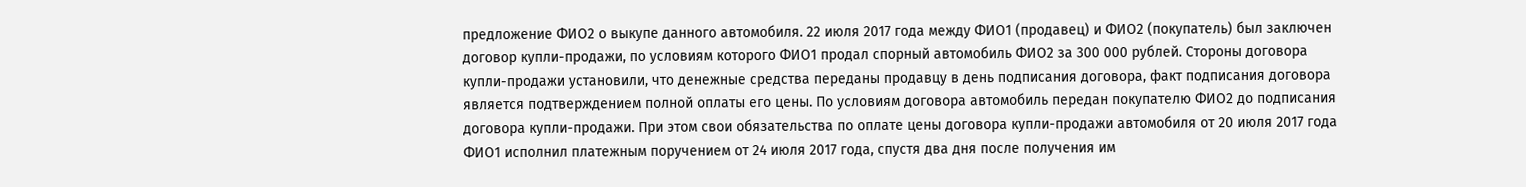предложение ФИО2 о выкупе данного автомобиля. 22 июля 2017 года между ФИО1 (продавец) и ФИО2 (покупатель) был заключен договор купли-продажи, по условиям которого ФИО1 продал спорный автомобиль ФИО2 за 300 000 рублей. Стороны договора купли-продажи установили, что денежные средства переданы продавцу в день подписания договора, факт подписания договора является подтверждением полной оплаты его цены. По условиям договора автомобиль передан покупателю ФИО2 до подписания договора купли-продажи. При этом свои обязательства по оплате цены договора купли-продажи автомобиля от 20 июля 2017 года ФИО1 исполнил платежным поручением от 24 июля 2017 года, спустя два дня после получения им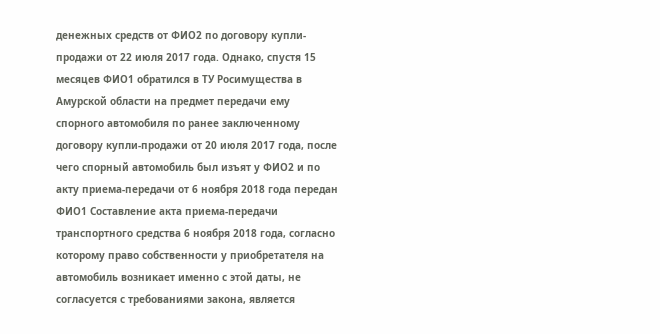денежных средств от ФИО2 по договору купли-продажи от 22 июля 2017 года. Однако, спустя 15 месяцев ФИО1 обратился в ТУ Росимущества в Амурской области на предмет передачи ему спорного автомобиля по ранее заключенному договору купли-продажи от 20 июля 2017 года, после чего спорный автомобиль был изъят у ФИО2 и по акту приема-передачи от 6 ноября 2018 года передан ФИО1 Составление акта приема-передачи транспортного средства 6 ноября 2018 года, согласно которому право собственности у приобретателя на автомобиль возникает именно с этой даты, не согласуется с требованиями закона, является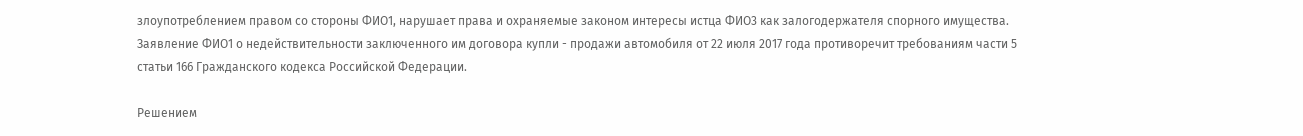злоупотреблением правом со стороны ФИО1, нарушает права и охраняемые законом интересы истца ФИО3 как залогодержателя спорного имущества. Заявление ФИО1 о недействительности заключенного им договора купли - продажи автомобиля от 22 июля 2017 года противоречит требованиям части 5 статьи 166 Гражданского кодекса Российской Федерации.

Решением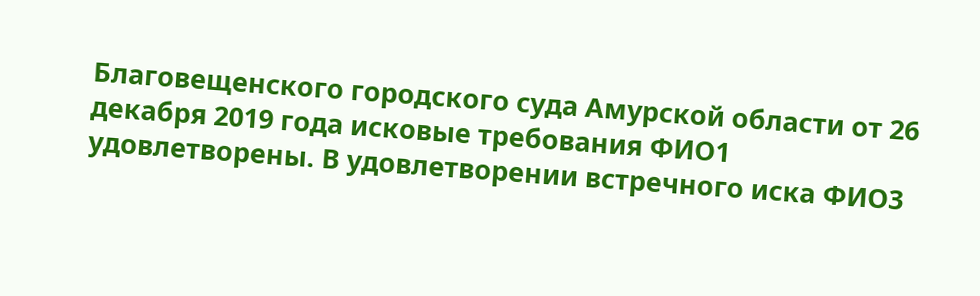Благовещенского городского суда Амурской области от 26 декабря 2019 года исковые требования ФИО1 удовлетворены. В удовлетворении встречного иска ФИО3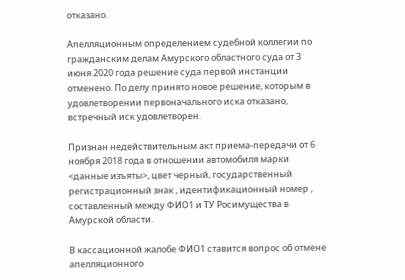отказано.

Апелляционным определением судебной коллегии по гражданским делам Амурского областного суда от 3 июня 2020 года решение суда первой инстанции отменено. По делу принято новое решение, которым в удовлетворении первоначального иска отказано, встречный иск удовлетворен.

Признан недействительным акт приема-передачи от 6 ноября 2018 года в отношении автомобиля марки <данные изъяты>, цвет черный, государственный регистрационный знак , идентификационный номер , составленный между ФИО1 и ТУ Росимущества в Амурской области.

В кассационной жалобе ФИО1 ставится вопрос об отмене апелляционного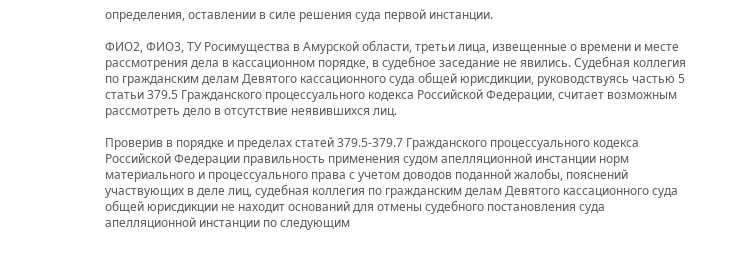определения, оставлении в силе решения суда первой инстанции.

ФИО2, ФИО3, ТУ Росимущества в Амурской области, третьи лица, извещенные о времени и месте рассмотрения дела в кассационном порядке, в судебное заседание не явились. Судебная коллегия по гражданским делам Девятого кассационного суда общей юрисдикции, руководствуясь частью 5 статьи 379.5 Гражданского процессуального кодекса Российской Федерации, считает возможным рассмотреть дело в отсутствие неявившихся лиц.

Проверив в порядке и пределах статей 379.5-379.7 Гражданского процессуального кодекса Российской Федерации правильность применения судом апелляционной инстанции норм материального и процессуального права с учетом доводов поданной жалобы, пояснений участвующих в деле лиц, судебная коллегия по гражданским делам Девятого кассационного суда общей юрисдикции не находит оснований для отмены судебного постановления суда апелляционной инстанции по следующим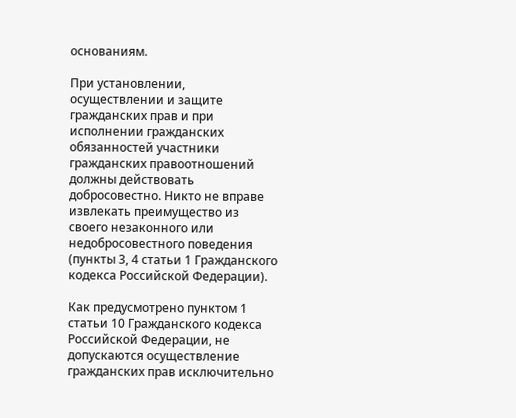основаниям.

При установлении, осуществлении и защите гражданских прав и при исполнении гражданских обязанностей участники гражданских правоотношений должны действовать добросовестно. Никто не вправе извлекать преимущество из своего незаконного или недобросовестного поведения (пункты 3, 4 статьи 1 Гражданского кодекса Российской Федерации).

Как предусмотрено пунктом 1 статьи 10 Гражданского кодекса Российской Федерации, не допускаются осуществление гражданских прав исключительно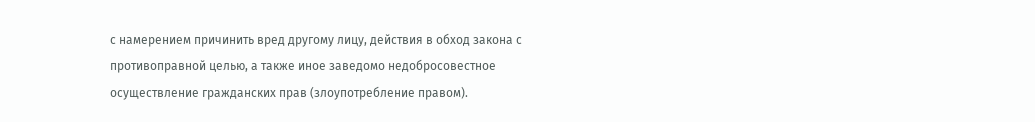с намерением причинить вред другому лицу, действия в обход закона с противоправной целью, а также иное заведомо недобросовестное осуществление гражданских прав (злоупотребление правом).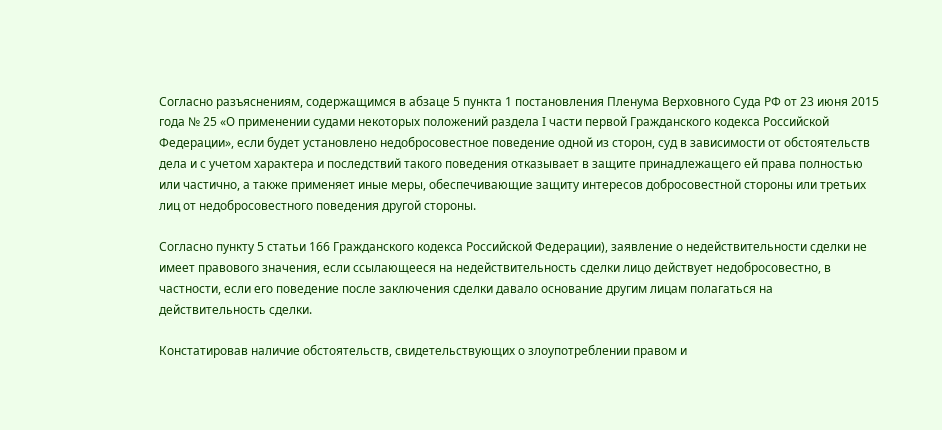Согласно разъяснениям, содержащимся в абзаце 5 пункта 1 постановления Пленума Верховного Суда РФ от 23 июня 2015 года № 25 «О применении судами некоторых положений раздела I части первой Гражданского кодекса Российской Федерации», если будет установлено недобросовестное поведение одной из сторон, суд в зависимости от обстоятельств дела и с учетом характера и последствий такого поведения отказывает в защите принадлежащего ей права полностью или частично, а также применяет иные меры, обеспечивающие защиту интересов добросовестной стороны или третьих лиц от недобросовестного поведения другой стороны.

Согласно пункту 5 статьи 166 Гражданского кодекса Российской Федерации), заявление о недействительности сделки не имеет правового значения, если ссылающееся на недействительность сделки лицо действует недобросовестно, в частности, если его поведение после заключения сделки давало основание другим лицам полагаться на действительность сделки.

Констатировав наличие обстоятельств, свидетельствующих о злоупотреблении правом и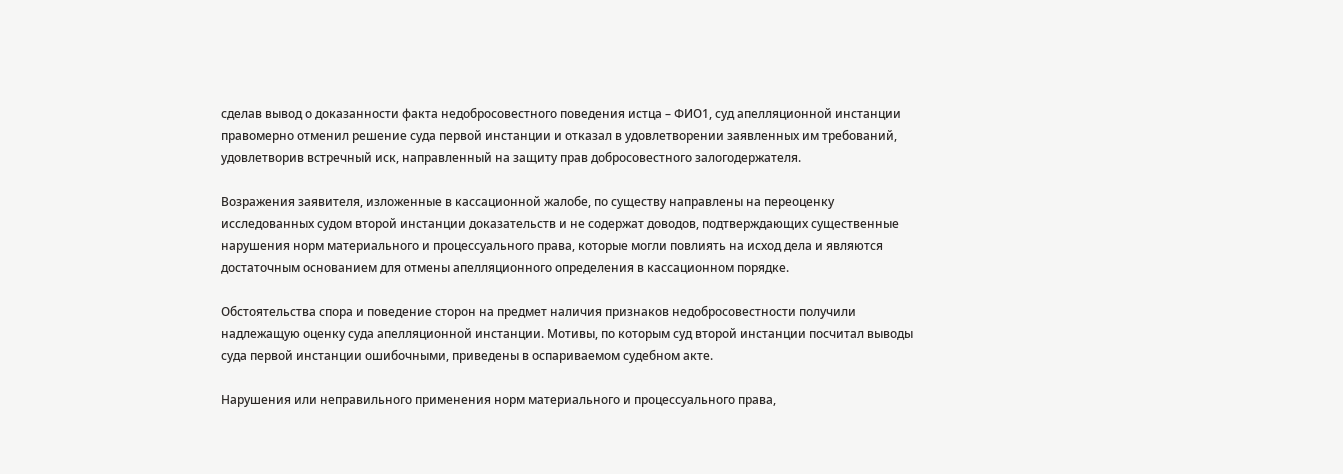сделав вывод о доказанности факта недобросовестного поведения истца – ФИО1, суд апелляционной инстанции правомерно отменил решение суда первой инстанции и отказал в удовлетворении заявленных им требований, удовлетворив встречный иск, направленный на защиту прав добросовестного залогодержателя.

Возражения заявителя, изложенные в кассационной жалобе, по существу направлены на переоценку исследованных судом второй инстанции доказательств и не содержат доводов, подтверждающих существенные нарушения норм материального и процессуального права, которые могли повлиять на исход дела и являются достаточным основанием для отмены апелляционного определения в кассационном порядке.

Обстоятельства спора и поведение сторон на предмет наличия признаков недобросовестности получили надлежащую оценку суда апелляционной инстанции. Мотивы, по которым суд второй инстанции посчитал выводы суда первой инстанции ошибочными, приведены в оспариваемом судебном акте.

Нарушения или неправильного применения норм материального и процессуального права,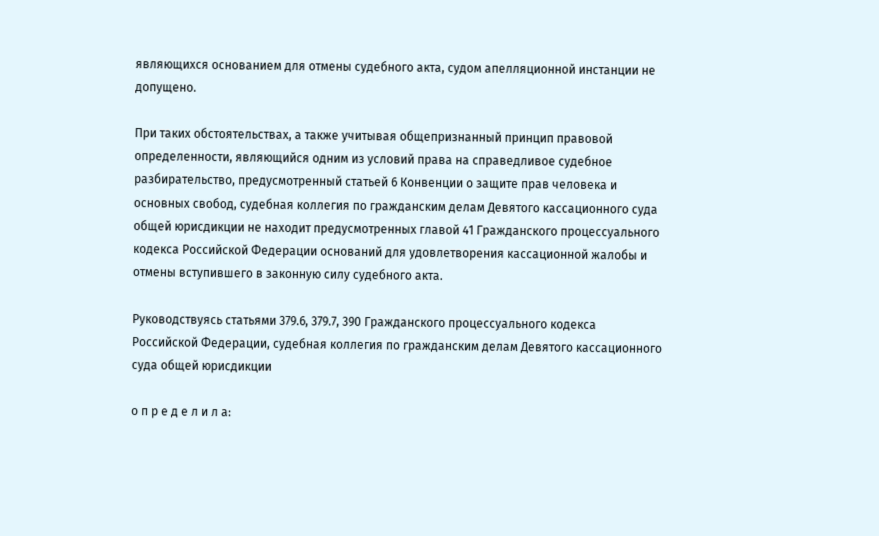являющихся основанием для отмены судебного акта, судом апелляционной инстанции не допущено.

При таких обстоятельствах, а также учитывая общепризнанный принцип правовой определенности, являющийся одним из условий права на справедливое судебное разбирательство, предусмотренный статьей 6 Конвенции о защите прав человека и основных свобод, судебная коллегия по гражданским делам Девятого кассационного суда общей юрисдикции не находит предусмотренных главой 41 Гражданского процессуального кодекса Российской Федерации оснований для удовлетворения кассационной жалобы и отмены вступившего в законную силу судебного акта.

Руководствуясь статьями 379.6, 379.7, 390 Гражданского процессуального кодекса Российской Федерации, судебная коллегия по гражданским делам Девятого кассационного суда общей юрисдикции

о п р е д е л и л а: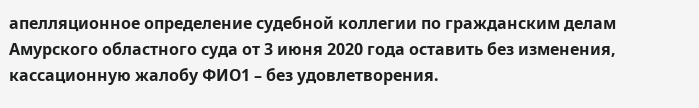апелляционное определение судебной коллегии по гражданским делам Амурского областного суда от 3 июня 2020 года оставить без изменения, кассационную жалобу ФИО1 – без удовлетворения.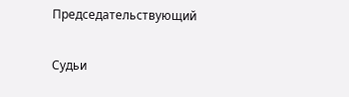Председательствующий

Судьи